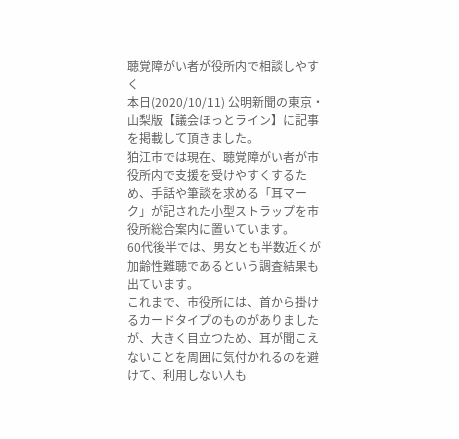聴覚障がい者が役所内で相談しやすく
本日(2020/10/11) 公明新聞の東京・山梨版【議会ほっとライン】に記事を掲載して頂きました。
狛江市では現在、聴覚障がい者が市役所内で支援を受けやすくするため、手話や筆談を求める「耳マーク」が記された小型ストラップを市役所総合案内に置いています。
60代後半では、男女とも半数近くが加齢性難聴であるという調査結果も出ています。
これまで、市役所には、首から掛けるカードタイプのものがありましたが、大きく目立つため、耳が聞こえないことを周囲に気付かれるのを避けて、利用しない人も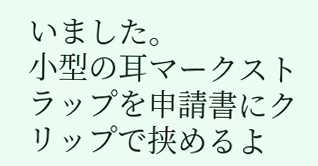いました。
小型の耳マークストラップを申請書にクリップで挟めるよ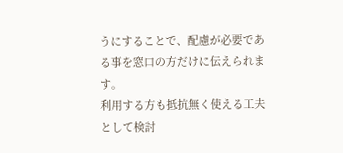うにすることで、配慮が必要である事を窓口の方だけに伝えられます。
利用する方も抵抗無く使える工夫として検討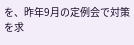を、昨年9月の定例会で対策を求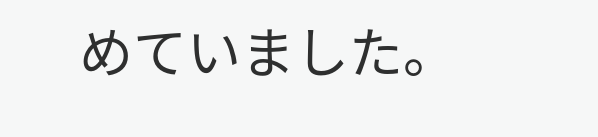めていました。